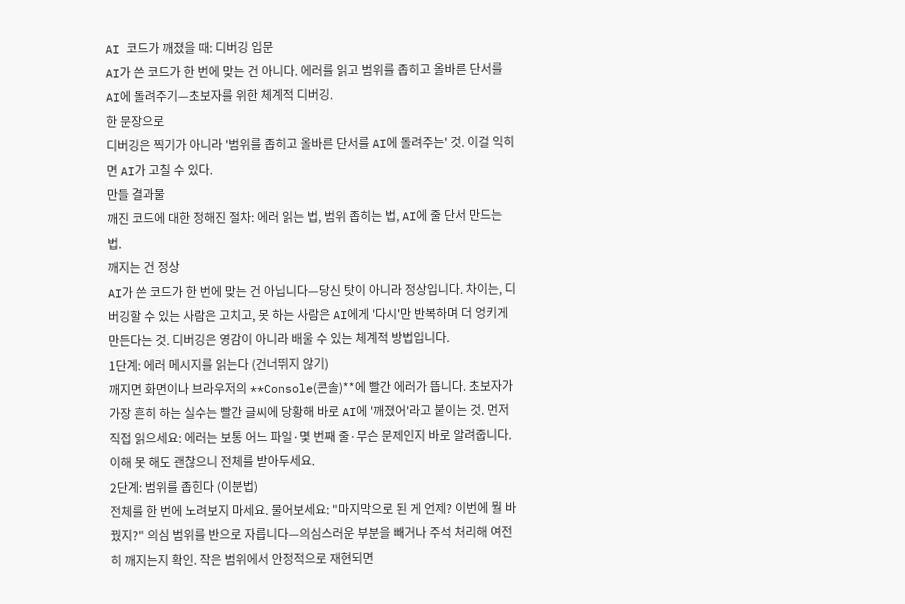AI 코드가 깨졌을 때: 디버깅 입문
AI가 쓴 코드가 한 번에 맞는 건 아니다. 에러를 읽고 범위를 좁히고 올바른 단서를 AI에 돌려주기—초보자를 위한 체계적 디버깅.
한 문장으로
디버깅은 찍기가 아니라 '범위를 좁히고 올바른 단서를 AI에 돌려주는' 것. 이걸 익히면 AI가 고칠 수 있다.
만들 결과물
깨진 코드에 대한 정해진 절차: 에러 읽는 법, 범위 좁히는 법, AI에 줄 단서 만드는 법.
깨지는 건 정상
AI가 쓴 코드가 한 번에 맞는 건 아닙니다—당신 탓이 아니라 정상입니다. 차이는, 디버깅할 수 있는 사람은 고치고, 못 하는 사람은 AI에게 '다시'만 반복하며 더 엉키게 만든다는 것. 디버깅은 영감이 아니라 배울 수 있는 체계적 방법입니다.
1단계: 에러 메시지를 읽는다 (건너뛰지 않기)
깨지면 화면이나 브라우저의 **Console(콘솔)**에 빨간 에러가 뜹니다. 초보자가 가장 흔히 하는 실수는 빨간 글씨에 당황해 바로 AI에 '깨졌어'라고 붙이는 것. 먼저 직접 읽으세요: 에러는 보통 어느 파일·몇 번째 줄·무슨 문제인지 바로 알려줍니다. 이해 못 해도 괜찮으니 전체를 받아두세요.
2단계: 범위를 좁힌다 (이분법)
전체를 한 번에 노려보지 마세요. 물어보세요: "마지막으로 된 게 언제? 이번에 뭘 바꿨지?" 의심 범위를 반으로 자릅니다—의심스러운 부분을 빼거나 주석 처리해 여전히 깨지는지 확인. 작은 범위에서 안정적으로 재현되면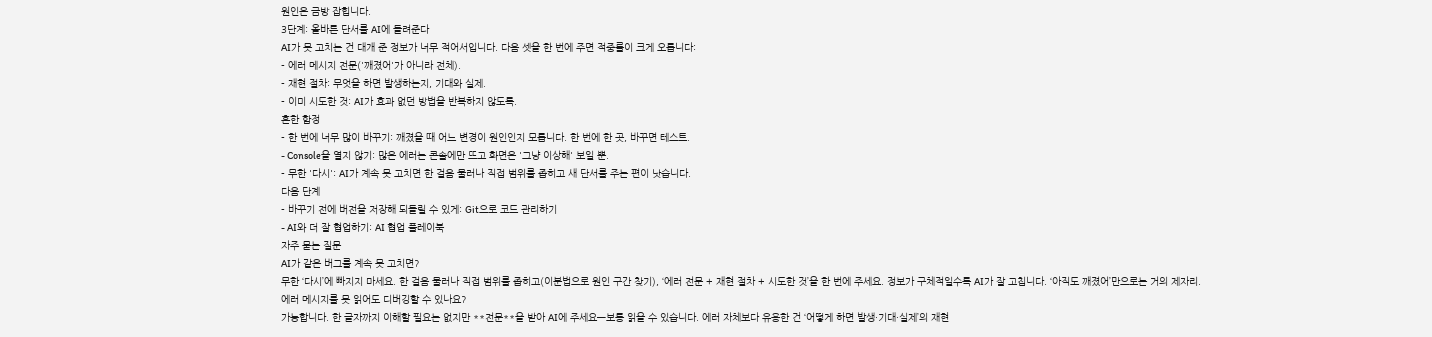원인은 금방 잡힙니다.
3단계: 올바른 단서를 AI에 돌려준다
AI가 못 고치는 건 대개 준 정보가 너무 적어서입니다. 다음 셋을 한 번에 주면 적중률이 크게 오릅니다:
- 에러 메시지 전문('깨졌어'가 아니라 전체).
- 재현 절차: 무엇을 하면 발생하는지, 기대와 실제.
- 이미 시도한 것: AI가 효과 없던 방법을 반복하지 않도록.
흔한 함정
- 한 번에 너무 많이 바꾸기: 깨졌을 때 어느 변경이 원인인지 모릅니다. 한 번에 한 곳, 바꾸면 테스트.
- Console을 열지 않기: 많은 에러는 콘솔에만 뜨고 화면은 '그냥 이상해' 보일 뿐.
- 무한 '다시': AI가 계속 못 고치면 한 걸음 물러나 직접 범위를 좁히고 새 단서를 주는 편이 낫습니다.
다음 단계
- 바꾸기 전에 버전을 저장해 되돌릴 수 있게: Git으로 코드 관리하기
- AI와 더 잘 협업하기: AI 협업 플레이북
자주 묻는 질문
AI가 같은 버그를 계속 못 고치면?
무한 ‘다시’에 빠지지 마세요. 한 걸음 물러나 직접 범위를 좁히고(이분법으로 원인 구간 찾기), ‘에러 전문 + 재현 절차 + 시도한 것’을 한 번에 주세요. 정보가 구체적일수록 AI가 잘 고칩니다. ‘아직도 깨졌어’만으로는 거의 제자리.
에러 메시지를 못 읽어도 디버깅할 수 있나요?
가능합니다. 한 글자까지 이해할 필요는 없지만 **전문**을 받아 AI에 주세요—보통 읽을 수 있습니다. 에러 자체보다 유용한 건 ‘어떻게 하면 발생·기대·실제’의 재현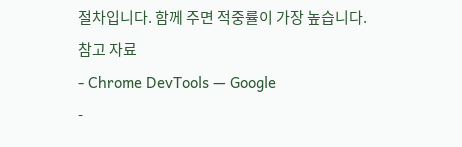절차입니다. 함께 주면 적중률이 가장 높습니다.
참고 자료
- Chrome DevTools — Google
-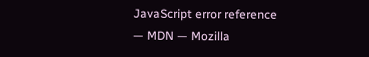JavaScript error reference — MDN — Mozilla